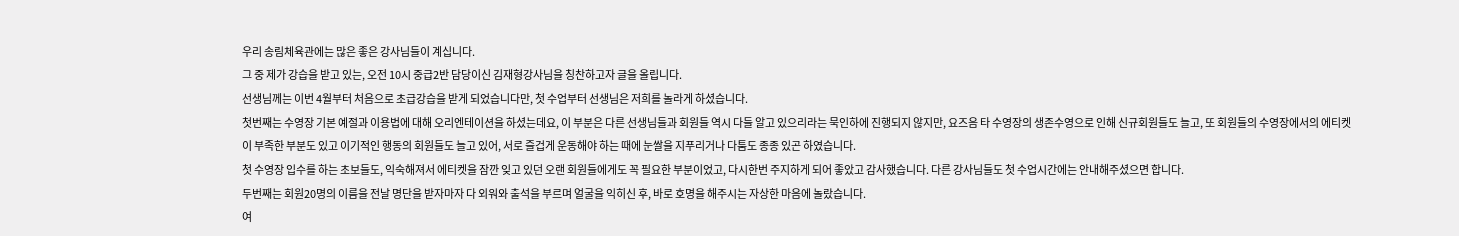우리 송림체육관에는 많은 좋은 강사님들이 계십니다.
그 중 제가 강습을 받고 있는, 오전 10시 중급2반 담당이신 김재형강사님을 칭찬하고자 글을 올립니다.
선생님께는 이번 4월부터 처음으로 초급강습을 받게 되었습니다만, 첫 수업부터 선생님은 저희를 놀라게 하셨습니다.
첫번째는 수영장 기본 예절과 이용법에 대해 오리엔테이션을 하셨는데요, 이 부분은 다른 선생님들과 회원들 역시 다들 알고 있으리라는 묵인하에 진행되지 않지만, 요즈음 타 수영장의 생존수영으로 인해 신규회원들도 늘고, 또 회원들의 수영장에서의 에티켓이 부족한 부분도 있고 이기적인 행동의 회원들도 늘고 있어, 서로 즐겁게 운동해야 하는 때에 눈쌀을 지푸리거나 다툼도 종종 있곤 하였습니다.
첫 수영장 입수를 하는 초보들도, 익숙해져서 에티켓을 잠깐 잊고 있던 오랜 회원들에게도 꼭 필요한 부분이었고, 다시한번 주지하게 되어 좋았고 감사했습니다. 다른 강사님들도 첫 수업시간에는 안내해주셨으면 합니다.
두번째는 회원20명의 이름을 전날 명단을 받자마자 다 외워와 출석을 부르며 얼굴을 익히신 후, 바로 호명을 해주시는 자상한 마음에 놀랐습니다.
여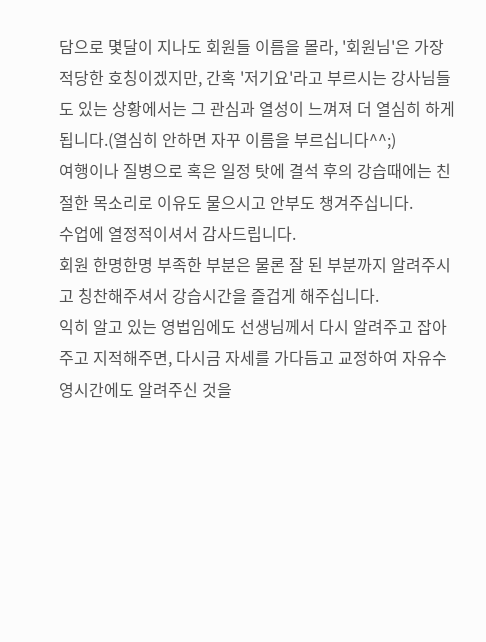담으로 몇달이 지나도 회원들 이름을 몰라, '회원님'은 가장 적당한 호칭이겠지만, 간혹 '저기요'라고 부르시는 강사님들도 있는 상황에서는 그 관심과 열성이 느껴져 더 열심히 하게 됩니다.(열심히 안하면 자꾸 이름을 부르십니다^^;)
여행이나 질병으로 혹은 일정 탓에 결석 후의 강습때에는 친절한 목소리로 이유도 물으시고 안부도 챙겨주십니다.
수업에 열정적이셔서 감사드립니다.
회원 한명한명 부족한 부분은 물론 잘 된 부분까지 알려주시고 칭찬해주셔서 강습시간을 즐겁게 해주십니다.
익히 알고 있는 영법임에도 선생님께서 다시 알려주고 잡아주고 지적해주면, 다시금 자세를 가다듬고 교정하여 자유수영시간에도 알려주신 것을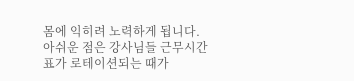몸에 익히려 노력하게 됩니다.
아쉬운 점은 강사님들 근무시간표가 로테이션되는 때가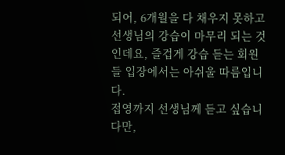되어, 6개월을 다 채우지 못하고 선생님의 강습이 마무리 되는 것인데요, 즐겁게 강습 듣는 회원들 입장에서는 아쉬울 따름입니다.
접영까지 선생님께 듣고 싶습니다만,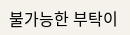불가능한 부탁이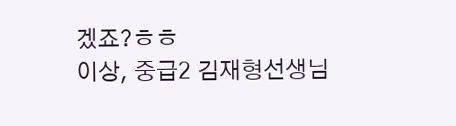겠죠?ㅎㅎ
이상, 중급2 김재형선생님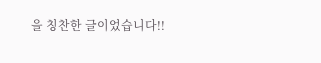을 칭찬한 글이었습니다!!